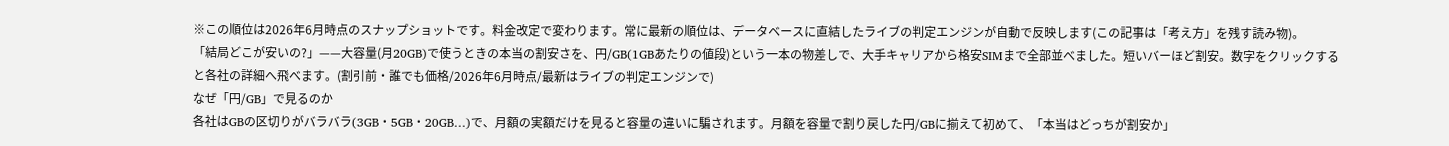※この順位は2026年6月時点のスナップショットです。料金改定で変わります。常に最新の順位は、データベースに直結したライブの判定エンジンが自動で反映します(この記事は「考え方」を残す読み物)。
「結局どこが安いの?」——大容量(月20GB)で使うときの本当の割安さを、円/GB(1GBあたりの値段)という一本の物差しで、大手キャリアから格安SIMまで全部並べました。短いバーほど割安。数字をクリックすると各社の詳細へ飛べます。(割引前・誰でも価格/2026年6月時点/最新はライブの判定エンジンで)
なぜ「円/GB」で見るのか
各社はGBの区切りがバラバラ(3GB・5GB・20GB…)で、月額の実額だけを見ると容量の違いに騙されます。月額を容量で割り戻した円/GBに揃えて初めて、「本当はどっちが割安か」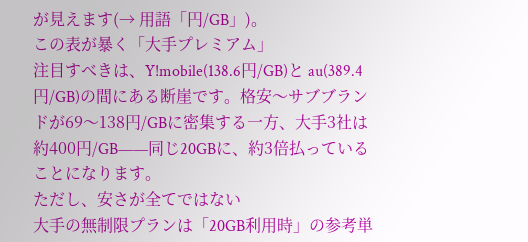が見えます(→ 用語「円/GB」)。
この表が暴く「大手プレミアム」
注目すべきは、Y!mobile(138.6円/GB)と au(389.4円/GB)の間にある断崖です。格安〜サブブランドが69〜138円/GBに密集する一方、大手3社は約400円/GB——同じ20GBに、約3倍払っていることになります。
ただし、安さが全てではない
大手の無制限プランは「20GB利用時」の参考単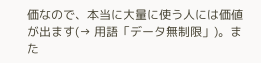価なので、本当に大量に使う人には価値が出ます(→ 用語「データ無制限」)。また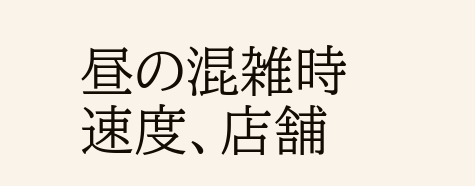昼の混雑時速度、店舗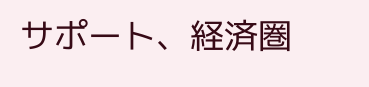サポート、経済圏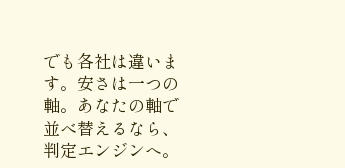でも各社は違います。安さは一つの軸。あなたの軸で並べ替えるなら、判定エンジンへ。